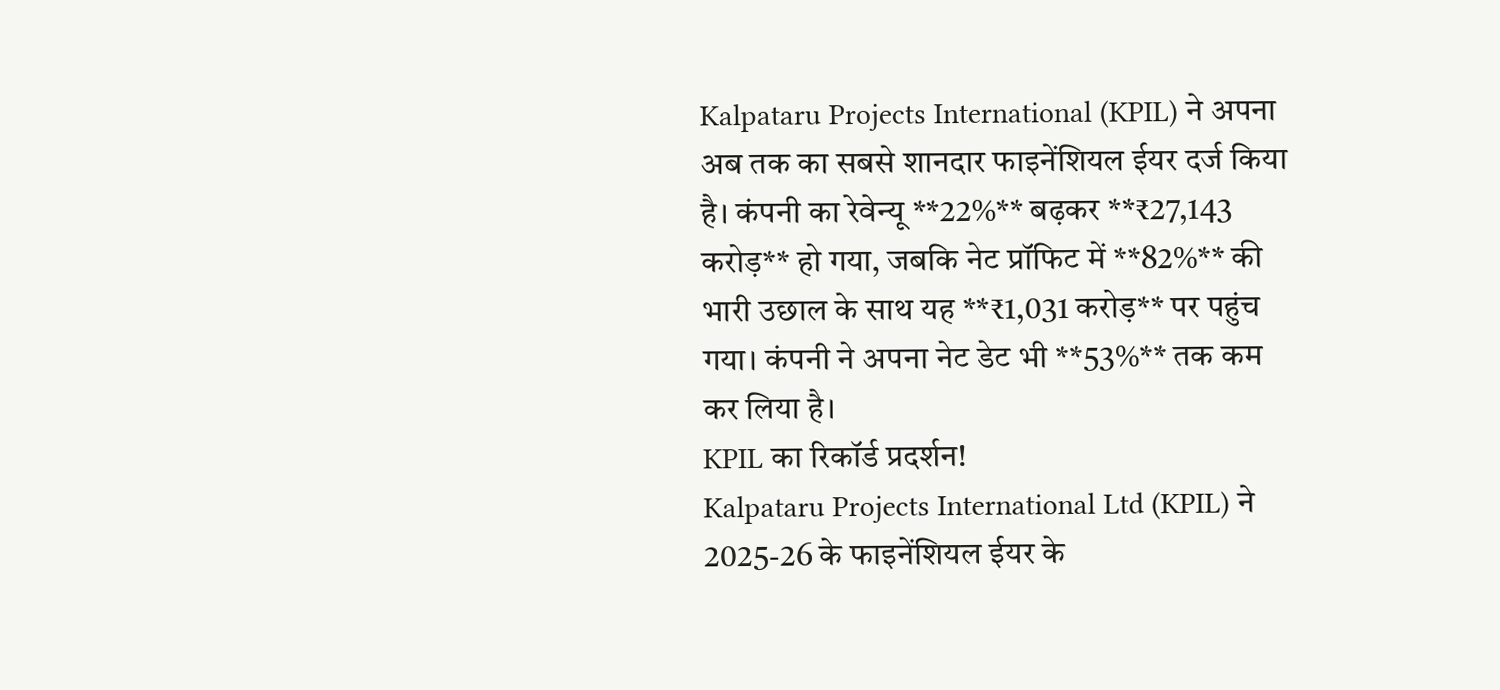Kalpataru Projects International (KPIL) ने अपना अब तक का सबसे शानदार फाइनेंशियल ईयर दर्ज किया है। कंपनी का रेवेन्यू **22%** बढ़कर **₹27,143 करोड़** हो गया, जबकि नेट प्रॉफिट में **82%** की भारी उछाल के साथ यह **₹1,031 करोड़** पर पहुंच गया। कंपनी ने अपना नेट डेट भी **53%** तक कम कर लिया है।
KPIL का रिकॉर्ड प्रदर्शन!
Kalpataru Projects International Ltd (KPIL) ने 2025-26 के फाइनेंशियल ईयर के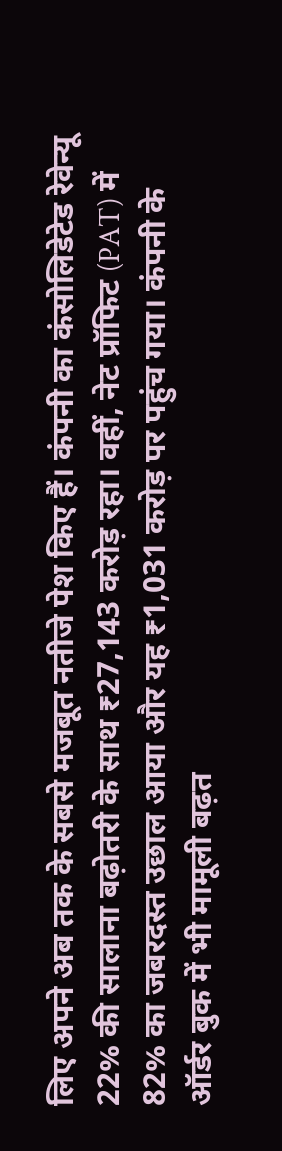लिए अपने अब तक के सबसे मजबूत नतीजे पेश किए हैं। कंपनी का कंसोलिडेटेड रेवेन्यू 22% की सालाना बढ़ोतरी के साथ ₹27,143 करोड़ रहा। वहीं, नेट प्रॉफिट (PAT) में 82% का जबरदस्त उछाल आया और यह ₹1,031 करोड़ पर पहुंच गया। कंपनी के ऑर्डर बुक में भी मामूली बढ़त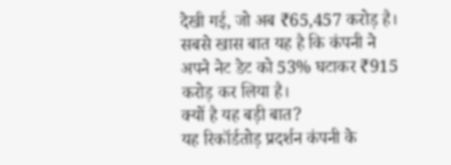देखी गई, जो अब ₹65,457 करोड़ है। सबसे खास बात यह है कि कंपनी ने अपने नेट डेट को 53% घटाकर ₹915 करोड़ कर लिया है।
क्यों है यह बड़ी बात?
यह रिकॉर्डतोड़ प्रदर्शन कंपनी के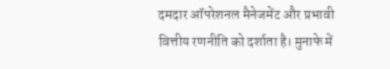दमदार ऑपरेशनल मैनेजमेंट और प्रभावी वित्तीय रणनीति को दर्शाता है। मुनाफे में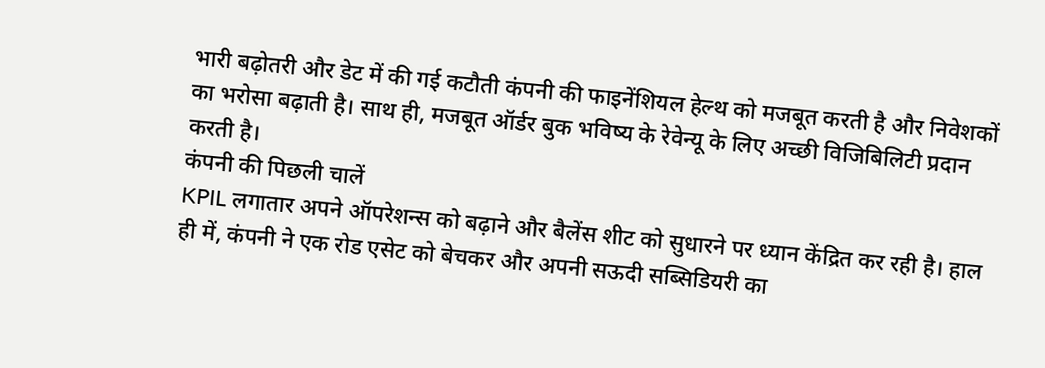भारी बढ़ोतरी और डेट में की गई कटौती कंपनी की फाइनेंशियल हेल्थ को मजबूत करती है और निवेशकों का भरोसा बढ़ाती है। साथ ही, मजबूत ऑर्डर बुक भविष्य के रेवेन्यू के लिए अच्छी विजिबिलिटी प्रदान करती है।
कंपनी की पिछली चालें
KPIL लगातार अपने ऑपरेशन्स को बढ़ाने और बैलेंस शीट को सुधारने पर ध्यान केंद्रित कर रही है। हाल ही में, कंपनी ने एक रोड एसेट को बेचकर और अपनी सऊदी सब्सिडियरी का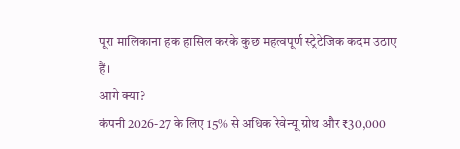पूरा मालिकाना हक हासिल करके कुछ महत्वपूर्ण स्ट्रेटेजिक कदम उठाए हैं।
आगे क्या?
कंपनी 2026-27 के लिए 15% से अधिक रेवेन्यू ग्रोथ और ₹30,000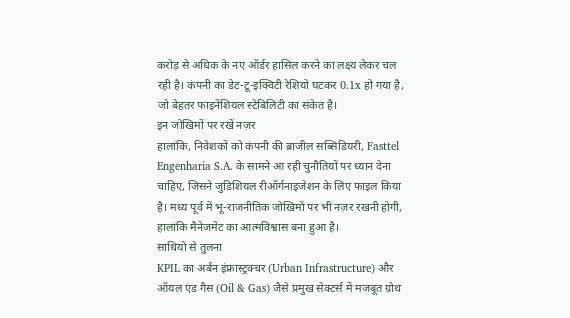करोड़ से अधिक के नए ऑर्डर हासिल करने का लक्ष्य लेकर चल रही है। कंपनी का डेट-टू-इक्विटी रेशियो घटकर 0.1x हो गया है, जो बेहतर फाइनेंशियल स्टेबिलिटी का संकेत है।
इन जोखिमों पर रखें नज़र
हालांकि, निवेशकों को कंपनी की ब्राजील सब्सिडियरी, Fasttel Engenharia S.A. के सामने आ रही चुनौतियों पर ध्यान देना चाहिए, जिसने जुडिशियल रीऑर्गनाइजेशन के लिए फाइल किया है। मध्य पूर्व में भू-राजनीतिक जोखिमों पर भी नज़र रखनी होगी, हालांकि मैनेजमेंट का आत्मविश्वास बना हुआ है।
साथियों से तुलना
KPIL का अर्बन इंफ्रास्ट्रक्चर (Urban Infrastructure) और ऑयल एंड गैस (Oil & Gas) जैसे प्रमुख सेक्टर्स में मजबूत ग्रोथ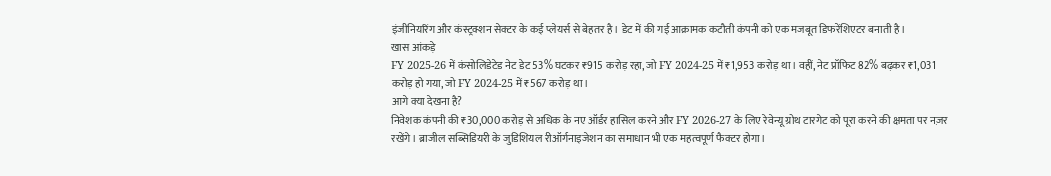इंजीनियरिंग और कंस्ट्रक्शन सेक्टर के कई प्लेयर्स से बेहतर है। डेट में की गई आक्रामक कटौती कंपनी को एक मजबूत डिफरेंशिएटर बनाती है।
खास आंकड़े
FY 2025-26 में कंसोलिडेटेड नेट डेट 53% घटकर ₹915 करोड़ रहा, जो FY 2024-25 में ₹1,953 करोड़ था। वहीं, नेट प्रॉफिट 82% बढ़कर ₹1,031 करोड़ हो गया, जो FY 2024-25 में ₹567 करोड़ था।
आगे क्या देखना है?
निवेशक कंपनी की ₹30,000 करोड़ से अधिक के नए ऑर्डर हासिल करने और FY 2026-27 के लिए रेवेन्यू ग्रोथ टारगेट को पूरा करने की क्षमता पर नज़र रखेंगे। ब्राजील सब्सिडियरी के जुडिशियल रीऑर्गनाइजेशन का समाधान भी एक महत्वपूर्ण फैक्टर होगा।